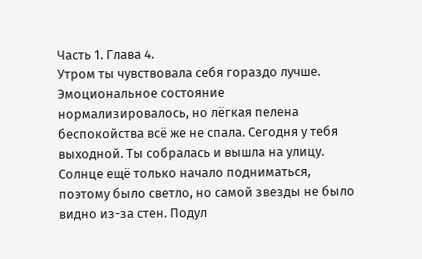Часть 1. Глава 4.
Утром ты чувствовала себя гораздо лучше. Эмоциональное состояние нормализировалось, но лёгкая пелена беспокойства всё же не спала. Сегодня у тебя выходной. Ты собралась и вышла на улицу. Солнце ещё только начало подниматься, поэтому было светло, но самой звезды не было видно из-за стен. Подул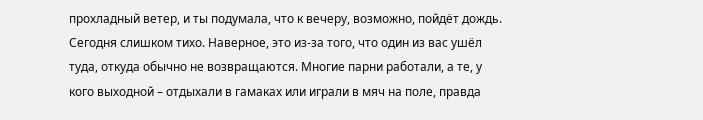прохладный ветер, и ты подумала, что к вечеру, возможно, пойдёт дождь. Сегодня слишком тихо. Наверное, это из-за того, что один из вас ушёл туда, откуда обычно не возвращаются. Многие парни работали, а те, у кого выходной – отдыхали в гамаках или играли в мяч на поле, правда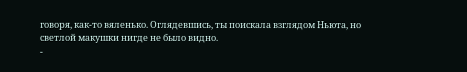говоря, как-то вяленько. Оглядевшись, ты поискала взглядом Ньюта, но светлой макушки нигде не было видно.
-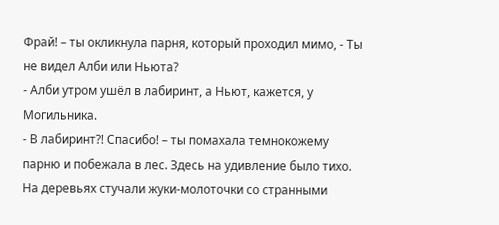Фрай! – ты окликнула парня, который проходил мимо, - Ты не видел Алби или Ньюта?
- Алби утром ушёл в лабиринт, а Ньют, кажется, у Могильника.
- В лабиринт?! Спасибо! – ты помахала темнокожему парню и побежала в лес. Здесь на удивление было тихо. На деревьях стучали жуки-молоточки со странными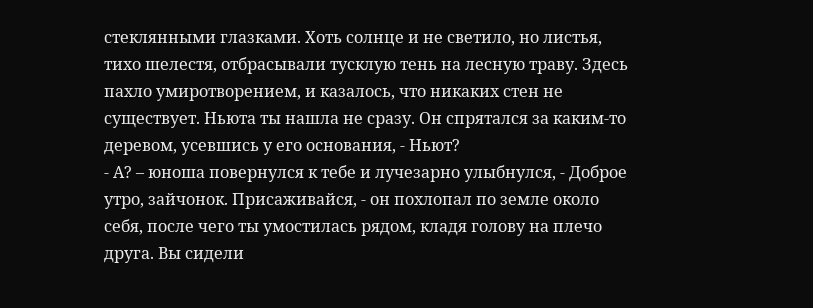стеклянными глазками. Хоть солнце и не светило, но листья, тихо шелестя, отбрасывали тусклую тень на лесную траву. Здесь пахло умиротворением, и казалось, что никаких стен не существует. Ньюта ты нашла не сразу. Он спрятался за каким-то деревом, усевшись у его основания, - Ньют?
- А? – юноша повернулся к тебе и лучезарно улыбнулся, - Доброе утро, зайчонок. Присаживайся, - он похлопал по земле около себя, после чего ты умостилась рядом, кладя голову на плечо друга. Вы сидели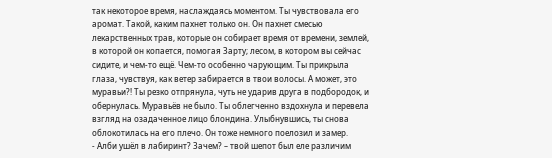так некоторое время, наслаждаясь моментом. Ты чувствовала его аромат. Такой, каким пахнет только он. Он пахнет смесью лекарственных трав, которые он собирает время от времени, землей, в которой он копается, помогая Зарту; лесом, в котором вы сейчас сидите, и чем-то ещё. Чем-то особенно чарующим. Ты прикрыла глаза, чувствуя, как ветер забирается в твои волосы. А может, это муравьи?! Ты резко отпрянула, чуть не ударив друга в подбородок, и обернулась. Муравьёв не было. Ты облегченно вздохнула и перевела взгляд на озадаченное лицо блондина. Улыбнувшись, ты снова облокотилась на его плечо. Он тоже немного поелозил и замер.
- Алби ушёл в лабиринт? Зачем? – твой шепот был еле различим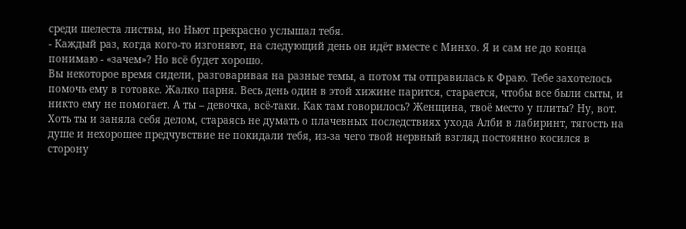среди шелеста листвы, но Ньют прекрасно услышал тебя.
- Каждый раз, когда кого-то изгоняют, на следующий день он идёт вместе с Минхо. Я и сам не до конца понимаю - «зачем»? Но всё будет хорошо.
Вы некоторое время сидели, разговаривая на разные темы, а потом ты отправилась к Фраю. Тебе захотелось помочь ему в готовке. Жалко парня. Весь день один в этой хижине парится, старается, чтобы все были сыты, и никто ему не помогает. А ты – девочка, всё-таки. Как там говорилось? Женщина, твоё место у плиты? Ну, вот.
Хоть ты и заняла себя делом, стараясь не думать о плачевных последствиях ухода Алби в лабиринт, тягость на душе и нехорошее предчувствие не покидали тебя, из-за чего твой нервный взгляд постоянно косился в сторону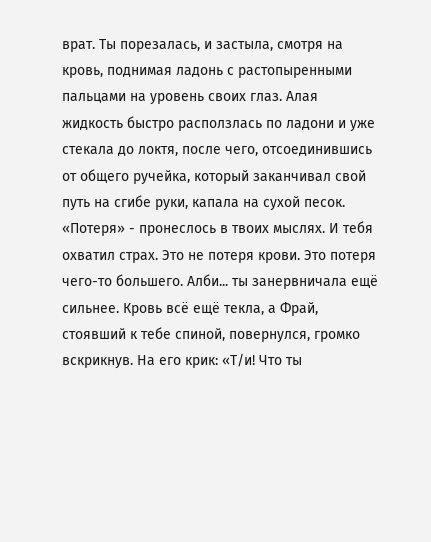врат. Ты порезалась, и застыла, смотря на кровь, поднимая ладонь с растопыренными пальцами на уровень своих глаз. Алая жидкость быстро расползлась по ладони и уже стекала до локтя, после чего, отсоединившись от общего ручейка, который заканчивал свой путь на сгибе руки, капала на сухой песок. «Потеря» - пронеслось в твоих мыслях. И тебя охватил страх. Это не потеря крови. Это потеря чего-то большего. Алби... ты занервничала ещё сильнее. Кровь всё ещё текла, а Фрай, стоявший к тебе спиной, повернулся, громко вскрикнув. На его крик: «Т/и! Что ты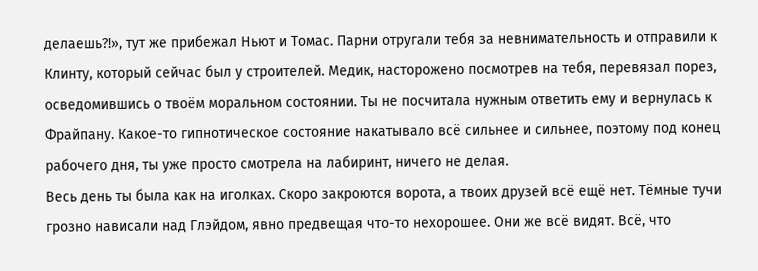делаешь?!», тут же прибежал Ньют и Томас. Парни отругали тебя за невнимательность и отправили к Клинту, который сейчас был у строителей. Медик, насторожено посмотрев на тебя, перевязал порез, осведомившись о твоём моральном состоянии. Ты не посчитала нужным ответить ему и вернулась к Фрайпану. Какое-то гипнотическое состояние накатывало всё сильнее и сильнее, поэтому под конец рабочего дня, ты уже просто смотрела на лабиринт, ничего не делая.
Весь день ты была как на иголках. Скоро закроются ворота, а твоих друзей всё ещё нет. Тёмные тучи грозно нависали над Глэйдом, явно предвещая что-то нехорошее. Они же всё видят. Всё, что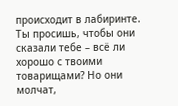происходит в лабиринте. Ты просишь, чтобы они сказали тебе – всё ли хорошо с твоими товарищами? Но они молчат,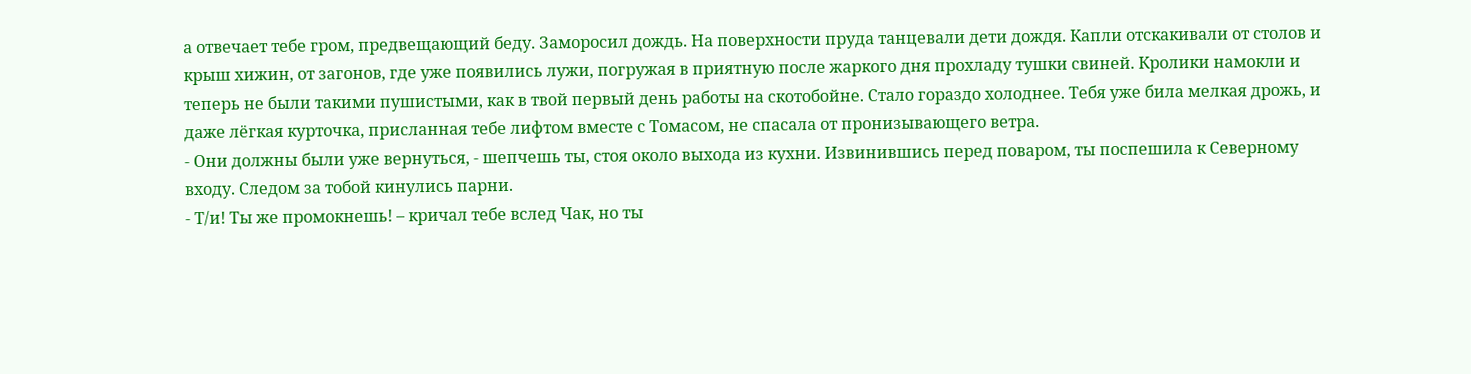а отвечает тебе гром, предвещающий беду. Заморосил дождь. На поверхности пруда танцевали дети дождя. Капли отскакивали от столов и крыш хижин, от загонов, где уже появились лужи, погружая в приятную после жаркого дня прохладу тушки свиней. Кролики намокли и теперь не были такими пушистыми, как в твой первый день работы на скотобойне. Стало гораздо холоднее. Тебя уже била мелкая дрожь, и даже лёгкая курточка, присланная тебе лифтом вместе с Томасом, не спасала от пронизывающего ветра.
- Они должны были уже вернуться, - шепчешь ты, стоя около выхода из кухни. Извинившись перед поваром, ты поспешила к Северному входу. Следом за тобой кинулись парни.
- Т/и! Ты же промокнешь! – кричал тебе вслед Чак, но ты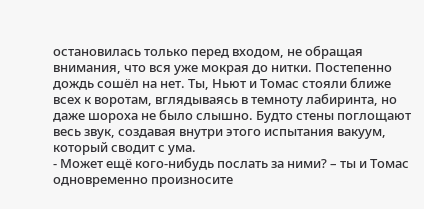остановилась только перед входом, не обращая внимания, что вся уже мокрая до нитки. Постепенно дождь сошёл на нет. Ты, Ньют и Томас стояли ближе всех к воротам, вглядываясь в темноту лабиринта, но даже шороха не было слышно. Будто стены поглощают весь звук, создавая внутри этого испытания вакуум, который сводит с ума.
- Может ещё кого-нибудь послать за ними? – ты и Томас одновременно произносите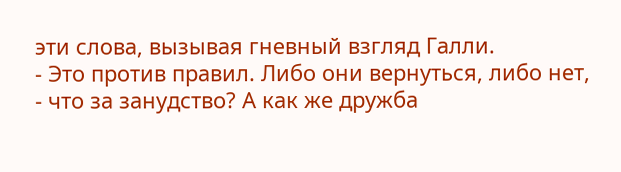эти слова, вызывая гневный взгляд Галли.
- Это против правил. Либо они вернуться, либо нет, - что за занудство? А как же дружба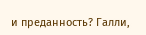и преданность? Галли,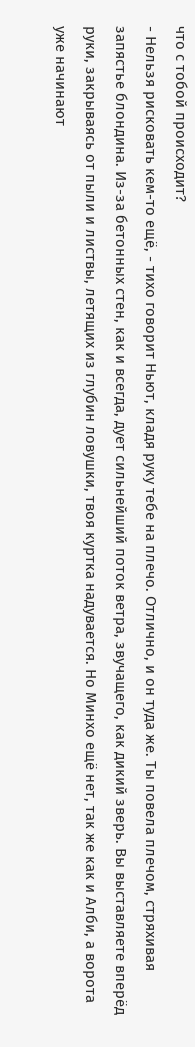что с тобой происходит?
- Нельзя рисковать кем-то ещё, - тихо говорит Ньют, кладя руку тебе на плечо. Отлично, и он туда же. Ты повела плечом, стряхивая запястье блондина. Из-за бетонных стен, как и всегда, дует сильнейший поток ветра, звучащего, как дикий зверь. Вы выставляете вперёд руки, закрываясь от пыли и листвы, летящих из глубин ловушки, твоя куртка надувается. Но Минхо ещё нет, так же как и Алби, а ворота уже начинают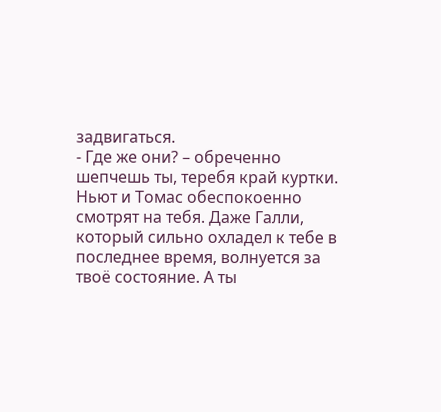задвигаться.
- Где же они? – обреченно шепчешь ты, теребя край куртки. Ньют и Томас обеспокоенно смотрят на тебя. Даже Галли, который сильно охладел к тебе в последнее время, волнуется за твоё состояние. А ты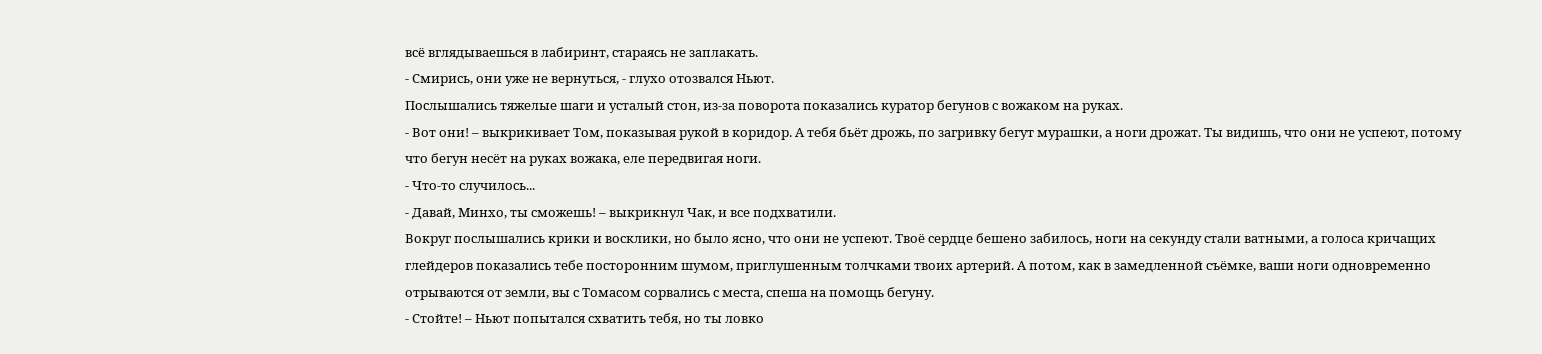всё вглядываешься в лабиринт, стараясь не заплакать.
- Смирись, они уже не вернуться, - глухо отозвался Ньют.
Послышались тяжелые шаги и усталый стон, из-за поворота показались куратор бегунов с вожаком на руках.
- Вот они! – выкрикивает Том, показывая рукой в коридор. А тебя бьёт дрожь, по загривку бегут мурашки, а ноги дрожат. Ты видишь, что они не успеют, потому что бегун несёт на руках вожака, еле передвигая ноги.
- Что-то случилось...
- Давай, Минхо, ты сможешь! – выкрикнул Чак, и все подхватили.
Вокруг послышались крики и восклики, но было ясно, что они не успеют. Твоё сердце бешено забилось, ноги на секунду стали ватными, а голоса кричащих глейдеров показались тебе посторонним шумом, приглушенным толчками твоих артерий. А потом, как в замедленной съёмке, ваши ноги одновременно отрываются от земли, вы с Томасом сорвались с места, спеша на помощь бегуну.
- Стойте! – Ньют попытался схватить тебя, но ты ловко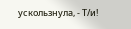ускользнула, - Т/и!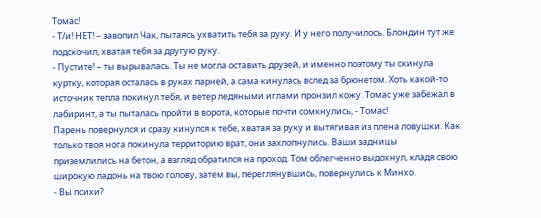Томас!
- Т/и! НЕТ! – завопил Чак, пытаясь ухватить тебя за руку. И у него получилось. Блондин тут же подскочил, хватая тебя за другую руку.
- Пустите! – ты вырывалась. Ты не могла оставить друзей, и именно поэтому ты скинула куртку, которая осталась в руках парней, а сама кинулась вслед за брюнетом. Хоть какой-то источник тепла покинул тебя, и ветер ледяными иглами пронзил кожу. Томас уже забежал в лабиринт, а ты пыталась пройти в ворота, которые почти сомкнулись, - Томас!
Парень повернулся и сразу кинулся к тебе, хватая за руку и вытягивая из плена ловушки. Как только твоя нога покинула территорию врат, они захлопнулись. Ваши задницы приземлились на бетон, а взгляд обратился на проход. Том облегченно выдохнул, кладя свою широкую ладонь на твою голову, затем вы, переглянувшись, повернулись к Минхо.
- Вы психи?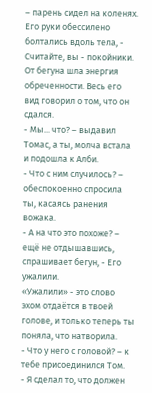– парень сидел на коленях. Его руки обессилено болтались вдоль тела, - Считайте, вы - покойники.
От бегуна шла энергия обреченности. Весь его вид говорил о том, что он сдался.
- Мы... что? – выдавил Томас, а ты, молча встала и подошла к Алби.
- Что с ним случилось? – обеспокоенно спросила ты, касаясь ранения вожака.
- А на что это похоже? – ещё не отдышавшись, спрашивает бегун, - Его ужалили.
«Ужалили» - это слово эхом отдаётся в твоей голове, и только теперь ты поняла, что натворила.
- Что у него с головой? – к тебе присоединился Том.
- Я сделал то, что должен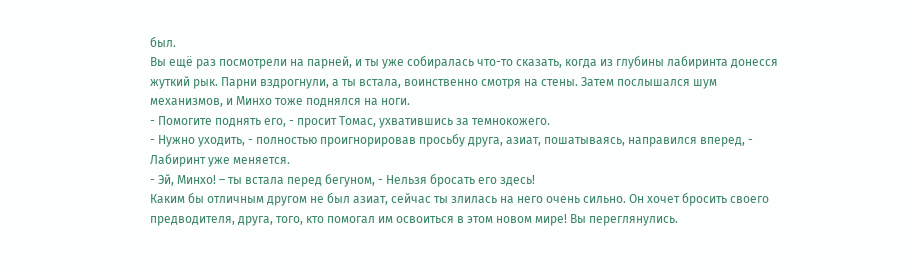был.
Вы ещё раз посмотрели на парней, и ты уже собиралась что-то сказать, когда из глубины лабиринта донесся жуткий рык. Парни вздрогнули, а ты встала, воинственно смотря на стены. Затем послышался шум механизмов, и Минхо тоже поднялся на ноги.
- Помогите поднять его, - просит Томас, ухватившись за темнокожего.
- Нужно уходить, - полностью проигнорировав просьбу друга, азиат, пошатываясь, направился вперед, - Лабиринт уже меняется.
- Эй, Минхо! – ты встала перед бегуном, - Нельзя бросать его здесь!
Каким бы отличным другом не был азиат, сейчас ты злилась на него очень сильно. Он хочет бросить своего предводителя, друга, того, кто помогал им освоиться в этом новом мире! Вы переглянулись.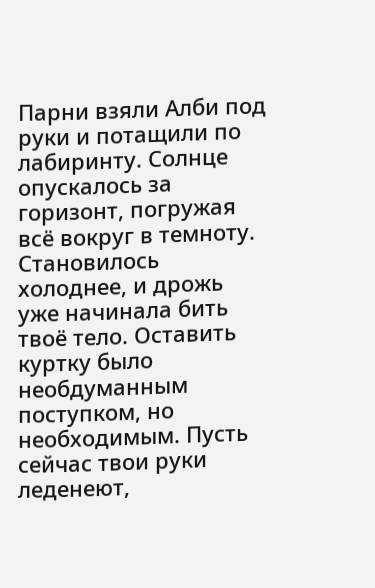Парни взяли Алби под руки и потащили по лабиринту. Солнце опускалось за горизонт, погружая всё вокруг в темноту. Становилось холоднее, и дрожь уже начинала бить твоё тело. Оставить куртку было необдуманным поступком, но необходимым. Пусть сейчас твои руки леденеют,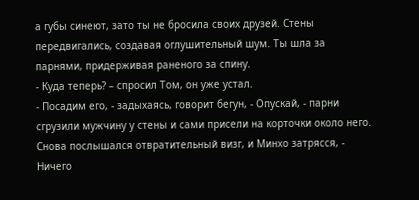а губы синеют, зато ты не бросила своих друзей. Стены передвигались, создавая оглушительный шум. Ты шла за парнями, придерживая раненого за спину.
- Куда теперь? – спросил Том, он уже устал.
- Посадим его, - задыхаясь, говорит бегун, - Опускай, - парни сгрузили мужчину у стены и сами присели на корточки около него. Снова послышался отвратительный визг, и Минхо затрясся, - Ничего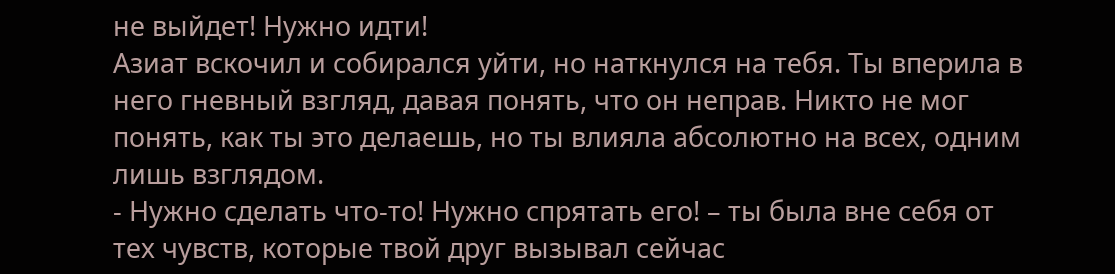не выйдет! Нужно идти!
Азиат вскочил и собирался уйти, но наткнулся на тебя. Ты вперила в него гневный взгляд, давая понять, что он неправ. Никто не мог понять, как ты это делаешь, но ты влияла абсолютно на всех, одним лишь взглядом.
- Нужно сделать что-то! Нужно спрятать его! – ты была вне себя от тех чувств, которые твой друг вызывал сейчас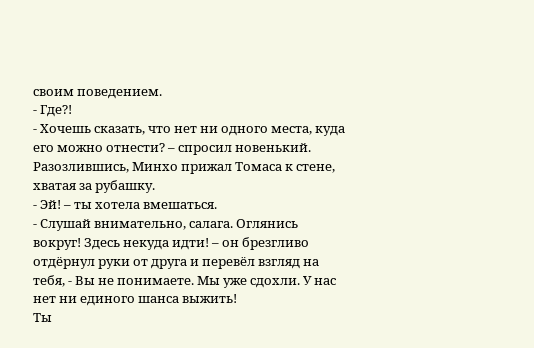своим поведением.
- Где?!
- Хочешь сказать, что нет ни одного места, куда его можно отнести? – спросил новенький.
Разозлившись, Минхо прижал Томаса к стене, хватая за рубашку.
- Эй! – ты хотела вмешаться.
- Слушай внимательно, салага. Оглянись вокруг! Здесь некуда идти! – он брезгливо отдёрнул руки от друга и перевёл взгляд на тебя, - Вы не понимаете. Мы уже сдохли. У нас нет ни единого шанса выжить!
Ты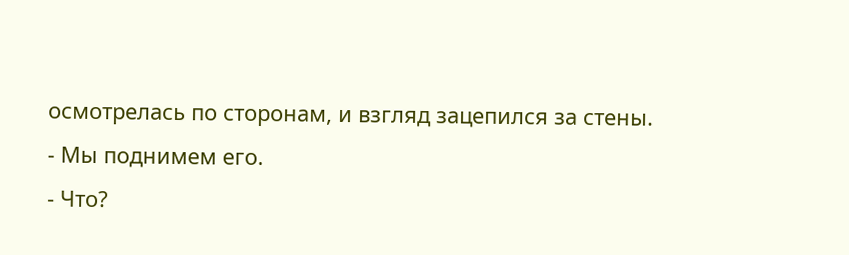осмотрелась по сторонам, и взгляд зацепился за стены.
- Мы поднимем его.
- Что?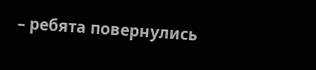– ребята повернулись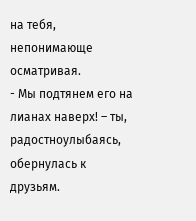на тебя, непонимающе осматривая.
- Мы подтянем его на лианах наверх! – ты, радостноулыбаясь, обернулась к друзьям.